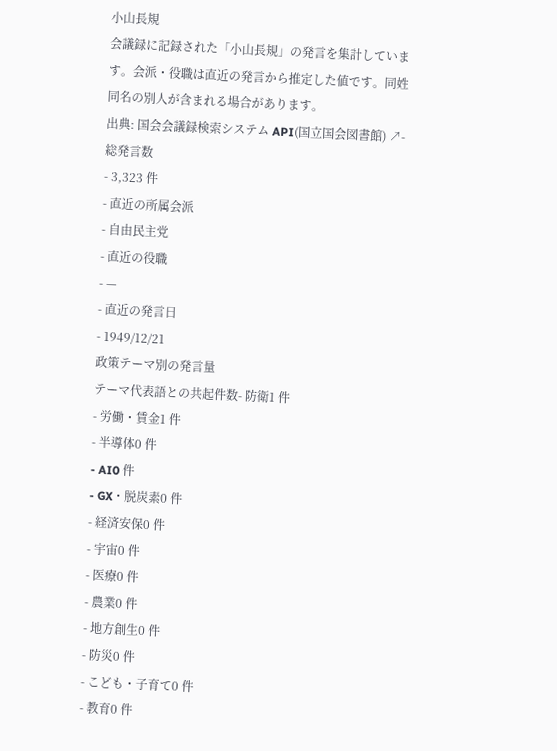小山長規
会議録に記録された「小山長規」の発言を集計しています。会派・役職は直近の発言から推定した値です。同姓同名の別人が含まれる場合があります。
出典: 国会会議録検索システム API(国立国会図書館) ↗- 総発言数
- 3,323 件
- 直近の所属会派
- 自由民主党
- 直近の役職
- —
- 直近の発言日
- 1949/12/21
政策テーマ別の発言量
テーマ代表語との共起件数- 防衛1 件
- 労働・賃金1 件
- 半導体0 件
- AI0 件
- GX・脱炭素0 件
- 経済安保0 件
- 宇宙0 件
- 医療0 件
- 農業0 件
- 地方創生0 件
- 防災0 件
- こども・子育て0 件
- 教育0 件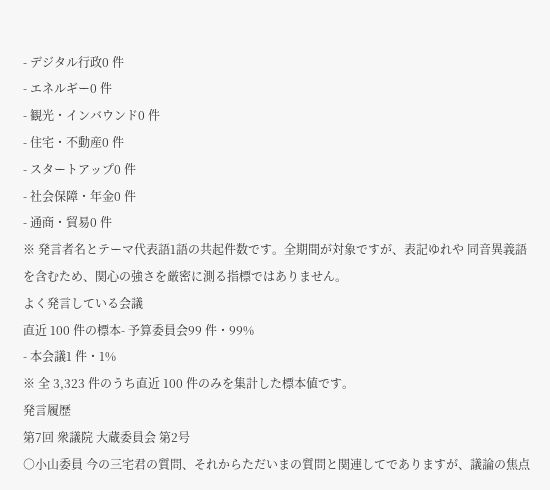- デジタル行政0 件
- エネルギー0 件
- 観光・インバウンド0 件
- 住宅・不動産0 件
- スタートアップ0 件
- 社会保障・年金0 件
- 通商・貿易0 件
※ 発言者名とテーマ代表語1語の共起件数です。全期間が対象ですが、表記ゆれや 同音異義語を含むため、関心の強さを厳密に測る指標ではありません。
よく発言している会議
直近 100 件の標本- 予算委員会99 件・99%
- 本会議1 件・1%
※ 全 3,323 件のうち直近 100 件のみを集計した標本値です。
発言履歴
第7回 衆議院 大蔵委員会 第2号
○小山委員 今の三宅君の質問、それからただいまの質問と関連してでありますが、議論の焦点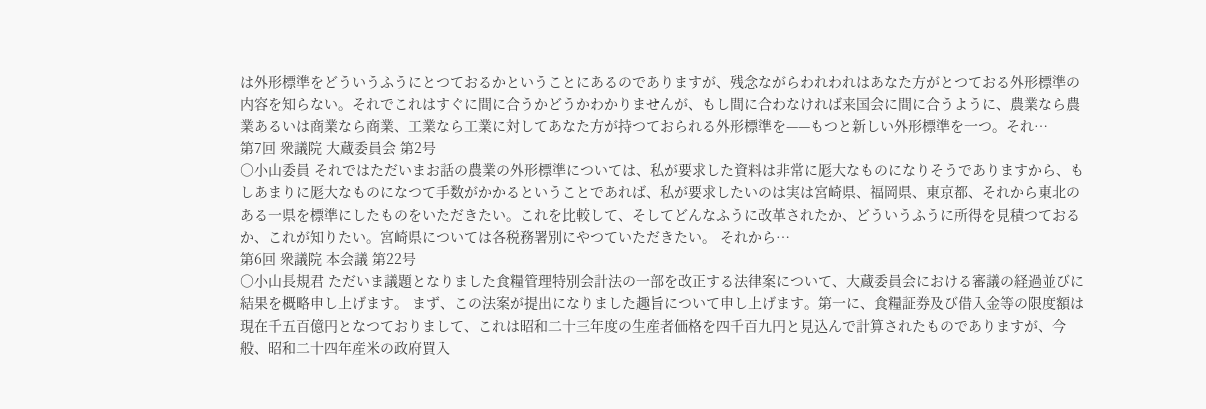は外形標準をどういうふうにとつておるかということにあるのでありますが、残念ながらわれわれはあなた方がとつておる外形標準の内容を知らない。それでこれはすぐに間に合うかどうかわかりませんが、もし間に合わなければ来国会に間に合うように、農業なら農業あるいは商業なら商業、工業なら工業に対してあなた方が持つておられる外形標準を——もつと新しい外形標準を一つ。それ…
第7回 衆議院 大蔵委員会 第2号
○小山委員 それではただいまお話の農業の外形標準については、私が要求した資料は非常に厖大なものになりそうでありますから、もしあまりに厖大なものになつて手数がかかるということであれば、私が要求したいのは実は宮崎県、福岡県、東京都、それから東北のある一県を標準にしたものをいただきたい。これを比較して、そしてどんなふうに改革されたか、どういうふうに所得を見積つておるか、これが知りたい。宮崎県については各税務署別にやつていただきたい。 それから…
第6回 衆議院 本会議 第22号
○小山長規君 ただいま議題となりました食糧管理特別会計法の一部を改正する法律案について、大蔵委員会における審議の経過並びに結果を概略申し上げます。 まず、この法案が提出になりました趣旨について申し上げます。第一に、食糧証券及び借入金等の限度額は現在千五百億円となつておりまして、これは昭和二十三年度の生産者価格を四千百九円と見込んで計算されたものでありますが、今般、昭和二十四年産米の政府買入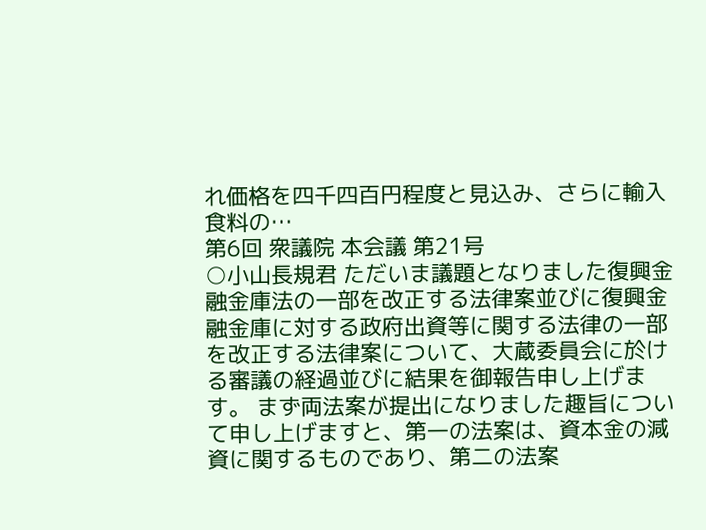れ価格を四千四百円程度と見込み、さらに輸入食料の…
第6回 衆議院 本会議 第21号
○小山長規君 ただいま議題となりました復興金融金庫法の一部を改正する法律案並びに復興金融金庫に対する政府出資等に関する法律の一部を改正する法律案について、大蔵委員会に於ける審議の経過並びに結果を御報告申し上げます。 まず両法案が提出になりました趣旨について申し上げますと、第一の法案は、資本金の減資に関するものであり、第二の法案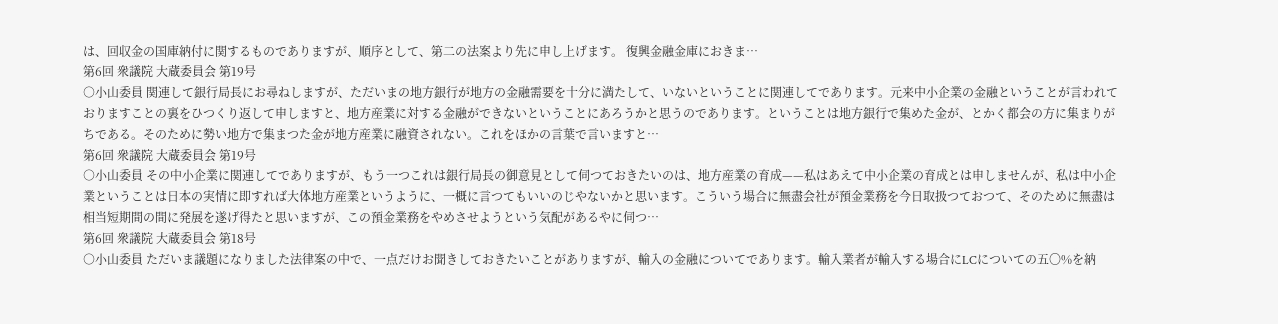は、回収金の国庫納付に関するものでありますが、順序として、第二の法案より先に申し上げます。 復興金融金庫におきま…
第6回 衆議院 大蔵委員会 第19号
○小山委員 関連して銀行局長にお尋ねしますが、ただいまの地方銀行が地方の金融需要を十分に満たして、いないということに関連してであります。元来中小企業の金融ということが言われておりますことの裏をひつくり返して申しますと、地方産業に対する金融ができないということにあろうかと思うのであります。ということは地方銀行で集めた金が、とかく都会の方に集まりがちである。そのために勢い地方で集まつた金が地方産業に融資されない。これをほかの言葉で言いますと…
第6回 衆議院 大蔵委員会 第19号
○小山委員 その中小企業に関連してでありますが、もう一つこれは銀行局長の御意見として伺つておきたいのは、地方産業の育成——私はあえて中小企業の育成とは申しませんが、私は中小企業ということは日本の実情に即すれば大体地方産業というように、一概に言つてもいいのじやないかと思います。こういう場合に無盡会社が預金業務を今日取扱つておつて、そのために無盡は相当短期間の間に発展を遂げ得たと思いますが、この預金業務をやめさせようという気配があるやに伺つ…
第6回 衆議院 大蔵委員会 第18号
○小山委員 ただいま議題になりました法律案の中で、一点だけお聞きしておきたいことがありますが、輸入の金融についてであります。輸入業者が輸入する場合にLCについての五〇%を納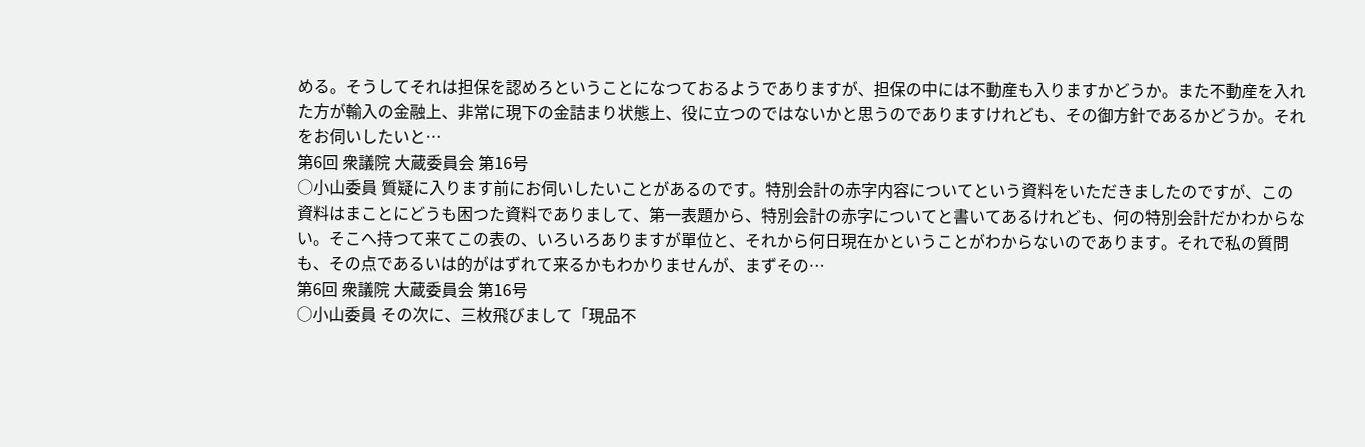める。そうしてそれは担保を認めろということになつておるようでありますが、担保の中には不動産も入りますかどうか。また不動産を入れた方が輸入の金融上、非常に現下の金詰まり状態上、役に立つのではないかと思うのでありますけれども、その御方針であるかどうか。それをお伺いしたいと…
第6回 衆議院 大蔵委員会 第16号
○小山委員 質疑に入ります前にお伺いしたいことがあるのです。特別会計の赤字内容についてという資料をいただきましたのですが、この資料はまことにどうも困つた資料でありまして、第一表題から、特別会計の赤字についてと書いてあるけれども、何の特別会計だかわからない。そこへ持つて来てこの表の、いろいろありますが單位と、それから何日現在かということがわからないのであります。それで私の質問も、その点であるいは的がはずれて来るかもわかりませんが、まずその…
第6回 衆議院 大蔵委員会 第16号
○小山委員 その次に、三枚飛びまして「現品不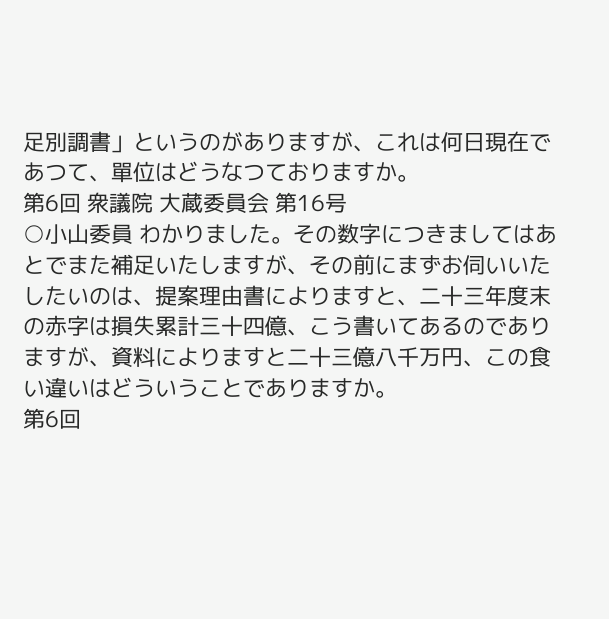足別調書」というのがありますが、これは何日現在であつて、單位はどうなつておりますか。
第6回 衆議院 大蔵委員会 第16号
○小山委員 わかりました。その数字につきましてはあとでまた補足いたしますが、その前にまずお伺いいたしたいのは、提案理由書によりますと、二十三年度末の赤字は損失累計三十四億、こう書いてあるのでありますが、資料によりますと二十三億八千万円、この食い違いはどういうことでありますか。
第6回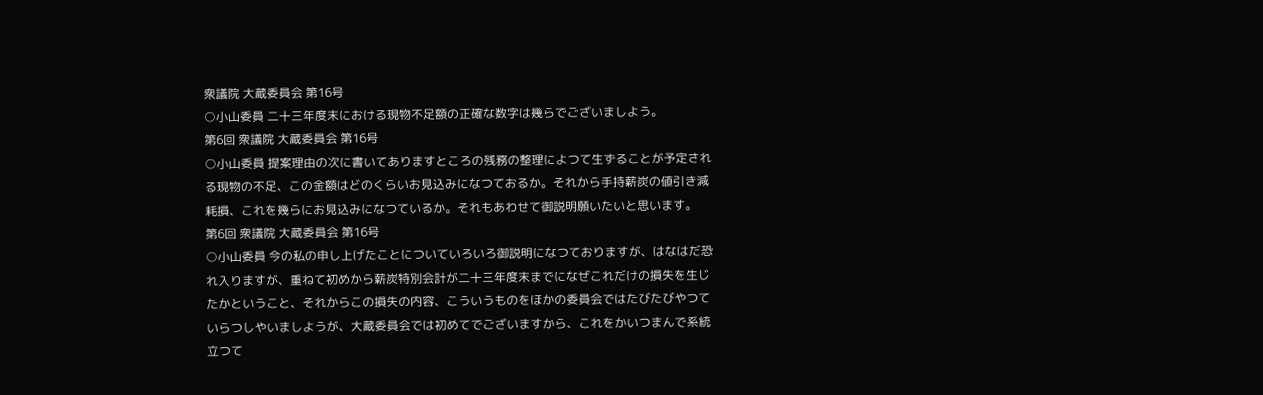衆議院 大蔵委員会 第16号
○小山委員 二十三年度末における現物不足額の正確な数字は幾らでございましよう。
第6回 衆議院 大蔵委員会 第16号
○小山委員 提案理由の次に書いてありますところの残務の整理によつて生ずることが予定される現物の不足、この金額はどのくらいお見込みになつておるか。それから手持薪炭の値引き減耗損、これを幾らにお見込みになつているか。それもあわせて御説明願いたいと思います。
第6回 衆議院 大蔵委員会 第16号
○小山委員 今の私の申し上げたことについていろいろ御説明になつておりますが、はなはだ恐れ入りますが、重ねて初めから薪炭特別会計が二十三年度末までになぜこれだけの損失を生じたかということ、それからこの損失の内容、こういうものをほかの委員会ではたびたびやつていらつしやいましようが、大蔵委員会では初めてでございますから、これをかいつまんで系統立つて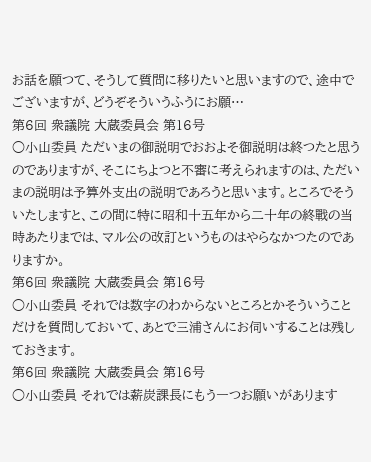お話を願つて、そうして質問に移りたいと思いますので、途中でございますが、どうぞそういうふうにお願…
第6回 衆議院 大蔵委員会 第16号
○小山委員 ただいまの御説明でおおよそ御説明は終つたと思うのでありますが、そこにちよつと不審に考えられますのは、ただいまの説明は予算外支出の説明であろうと思います。ところでそういたしますと、この間に特に昭和十五年から二十年の終戰の当時あたりまでは、マル公の改訂というものはやらなかつたのでありますか。
第6回 衆議院 大蔵委員会 第16号
○小山委員 それでは数字のわからないところとかそういうことだけを質問しておいて、あとで三浦さんにお伺いすることは残しておきます。
第6回 衆議院 大蔵委員会 第16号
○小山委員 それでは薪炭課長にもう一つお願いがあります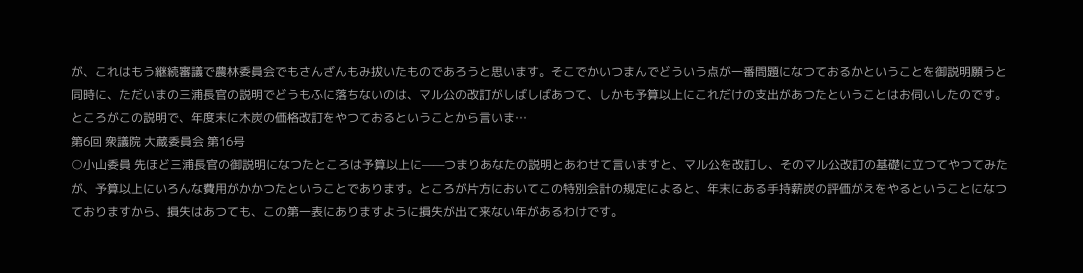が、これはもう継続審議で農林委員会でもさんざんもみ拔いたものであろうと思います。そこでかいつまんでどういう点が一番問題になつておるかということを御説明願うと同時に、ただいまの三浦長官の説明でどうもふに落ちないのは、マル公の改訂がしばしばあつて、しかも予算以上にこれだけの支出があつたということはお伺いしたのです。ところがこの説明で、年度末に木炭の価格改訂をやつておるということから言いま…
第6回 衆議院 大蔵委員会 第16号
○小山委員 先ほど三浦長官の御説明になつたところは予算以上に——つまりあなたの説明とあわせて言いますと、マル公を改訂し、そのマル公改訂の基礎に立つてやつてみたが、予算以上にいろんな費用がかかつたということであります。ところが片方においてこの特別会計の規定によると、年末にある手持薪炭の評価がえをやるということになつておりますから、損失はあつても、この第一表にありますように損失が出て来ない年があるわけです。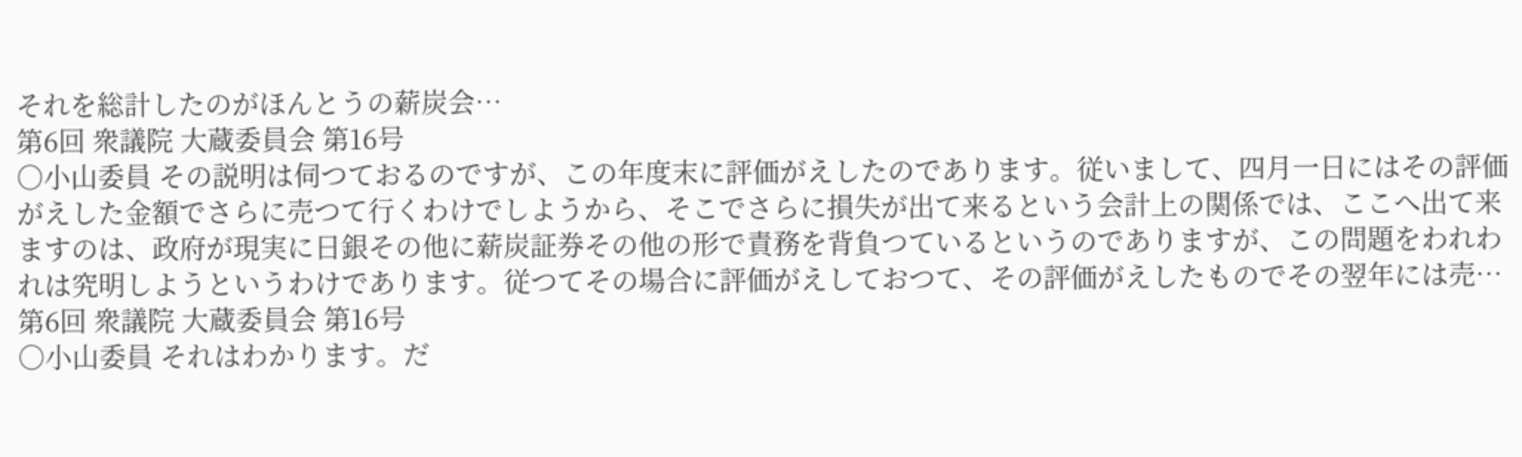それを総計したのがほんとうの薪炭会…
第6回 衆議院 大蔵委員会 第16号
○小山委員 その説明は伺つておるのですが、この年度末に評価がえしたのであります。従いまして、四月一日にはその評価がえした金額でさらに売つて行くわけでしようから、そこでさらに損失が出て来るという会計上の関係では、ここへ出て来ますのは、政府が現実に日銀その他に薪炭証券その他の形で責務を背負つているというのでありますが、この問題をわれわれは究明しようというわけであります。従つてその場合に評価がえしておつて、その評価がえしたものでその翌年には売…
第6回 衆議院 大蔵委員会 第16号
○小山委員 それはわかります。だ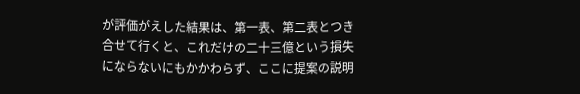が評価がえした結果は、第一表、第二表とつき合せて行くと、これだけの二十三億という損失にならないにもかかわらず、ここに提案の説明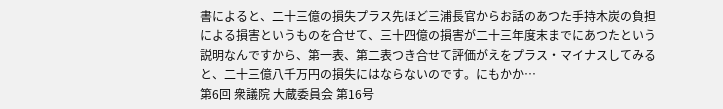書によると、二十三億の損失プラス先ほど三浦長官からお話のあつた手持木炭の負担による損害というものを合せて、三十四億の損害が二十三年度末までにあつたという説明なんですから、第一表、第二表つき合せて評価がえをプラス・マイナスしてみると、二十三億八千万円の損失にはならないのです。にもかか…
第6回 衆議院 大蔵委員会 第16号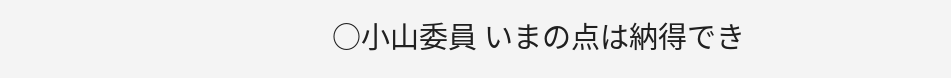○小山委員 いまの点は納得でき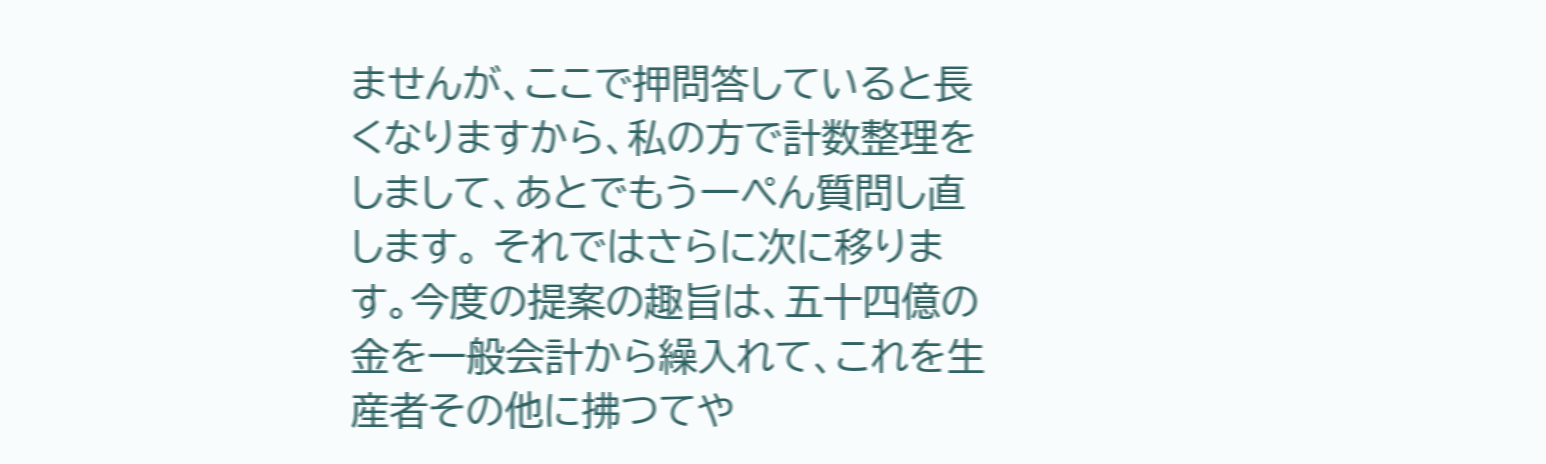ませんが、ここで押問答していると長くなりますから、私の方で計数整理をしまして、あとでもう一ぺん質問し直します。 それではさらに次に移ります。今度の提案の趣旨は、五十四億の金を一般会計から繰入れて、これを生産者その他に拂つてや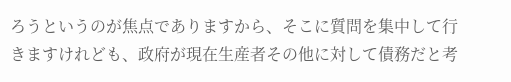ろうというのが焦点でありますから、そこに質問を集中して行きますけれども、政府が現在生産者その他に対して債務だと考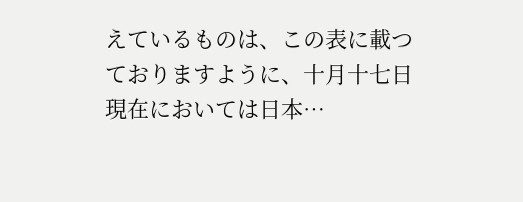えているものは、この表に載つておりますように、十月十七日現在においては日本…